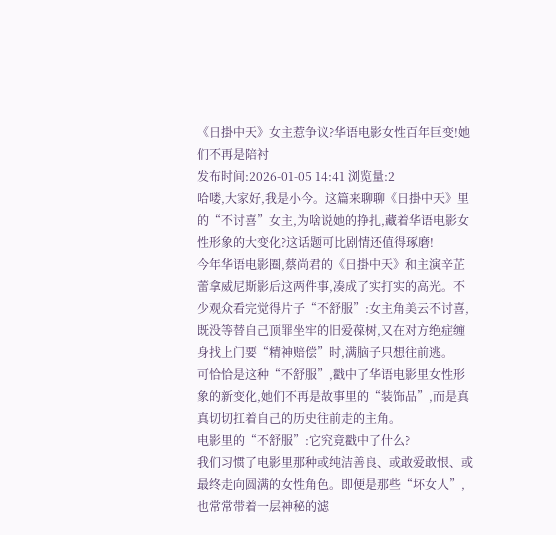《日掛中天》女主惹争议?华语电影女性百年巨变!她们不再是陪衬
发布时间:2026-01-05 14:41 浏览量:2
哈喽,大家好,我是小今。这篇来聊聊《日掛中天》里的“不讨喜”女主,为啥说她的挣扎,藏着华语电影女性形象的大变化?这话题可比剧情还值得琢磨!
今年华语电影圈,蔡尚君的《日掛中天》和主演辛芷蕾拿威尼斯影后这两件事,凑成了实打实的高光。不少观众看完觉得片子“不舒服”:女主角美云不讨喜,既没等替自己顶罪坐牢的旧爱葆树,又在对方绝症缠身找上门要“精神赔偿”时,满脑子只想往前逃。
可恰恰是这种“不舒服”,戳中了华语电影里女性形象的新变化,她们不再是故事里的“装饰品”,而是真真切切扛着自己的历史往前走的主角。
电影里的“不舒服”:它究竟戳中了什么?
我们习惯了电影里那种或纯洁善良、或敢爱敢恨、或最终走向圆满的女性角色。即便是那些“坏女人”,也常常带着一层神秘的滤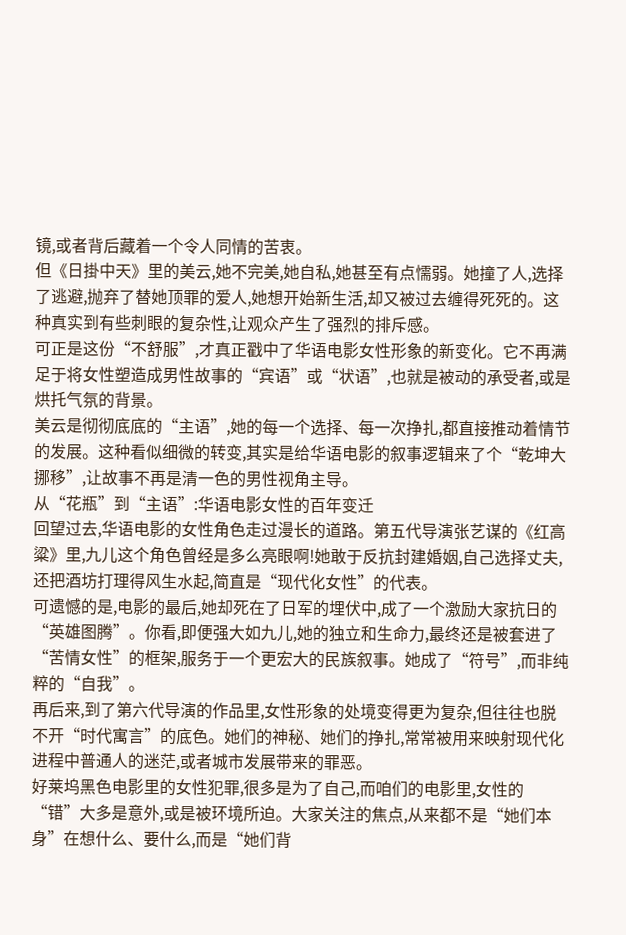镜,或者背后藏着一个令人同情的苦衷。
但《日掛中天》里的美云,她不完美,她自私,她甚至有点懦弱。她撞了人,选择了逃避,抛弃了替她顶罪的爱人,她想开始新生活,却又被过去缠得死死的。这种真实到有些刺眼的复杂性,让观众产生了强烈的排斥感。
可正是这份“不舒服”,才真正戳中了华语电影女性形象的新变化。它不再满足于将女性塑造成男性故事的“宾语”或“状语”,也就是被动的承受者,或是烘托气氛的背景。
美云是彻彻底底的“主语”,她的每一个选择、每一次挣扎,都直接推动着情节的发展。这种看似细微的转变,其实是给华语电影的叙事逻辑来了个“乾坤大挪移”,让故事不再是清一色的男性视角主导。
从“花瓶”到“主语”:华语电影女性的百年变迁
回望过去,华语电影的女性角色走过漫长的道路。第五代导演张艺谋的《红高粱》里,九儿这个角色曾经是多么亮眼啊!她敢于反抗封建婚姻,自己选择丈夫,还把酒坊打理得风生水起,简直是“现代化女性”的代表。
可遗憾的是,电影的最后,她却死在了日军的埋伏中,成了一个激励大家抗日的“英雄图腾”。你看,即便强大如九儿,她的独立和生命力,最终还是被套进了“苦情女性”的框架,服务于一个更宏大的民族叙事。她成了“符号”,而非纯粹的“自我”。
再后来,到了第六代导演的作品里,女性形象的处境变得更为复杂,但往往也脱不开“时代寓言”的底色。她们的神秘、她们的挣扎,常常被用来映射现代化进程中普通人的迷茫,或者城市发展带来的罪恶。
好莱坞黑色电影里的女性犯罪,很多是为了自己,而咱们的电影里,女性的“错”大多是意外,或是被环境所迫。大家关注的焦点,从来都不是“她们本身”在想什么、要什么,而是“她们背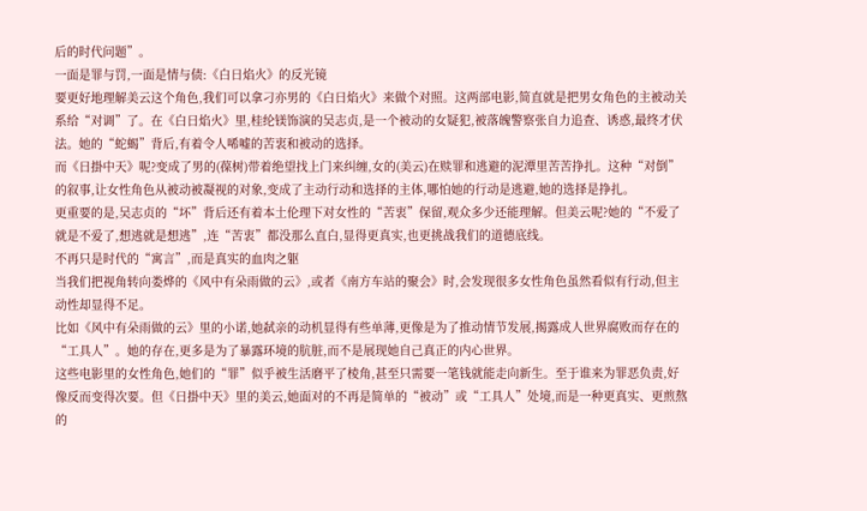后的时代问题”。
一面是罪与罚,一面是情与债:《白日焰火》的反光镜
要更好地理解美云这个角色,我们可以拿刁亦男的《白日焰火》来做个对照。这两部电影,简直就是把男女角色的主被动关系给“对调”了。在《白日焰火》里,桂纶镁饰演的吴志贞,是一个被动的女疑犯,被落魄警察张自力追查、诱惑,最终才伏法。她的“蛇蝎”背后,有着令人唏嘘的苦衷和被动的选择。
而《日掛中天》呢?变成了男的(葆树)带着绝望找上门来纠缠,女的(美云)在赎罪和逃避的泥潭里苦苦挣扎。这种“对倒”的叙事,让女性角色从被动被凝视的对象,变成了主动行动和选择的主体,哪怕她的行动是逃避,她的选择是挣扎。
更重要的是,吴志贞的“坏”背后还有着本土伦理下对女性的“苦衷”保留,观众多少还能理解。但美云呢?她的“不爱了就是不爱了,想逃就是想逃”,连“苦衷”都没那么直白,显得更真实,也更挑战我们的道德底线。
不再只是时代的“寓言”,而是真实的血肉之躯
当我们把视角转向娄烨的《风中有朵雨做的云》,或者《南方车站的聚会》时,会发现很多女性角色虽然看似有行动,但主动性却显得不足。
比如《风中有朵雨做的云》里的小诺,她弑亲的动机显得有些单薄,更像是为了推动情节发展,揭露成人世界腐败而存在的“工具人”。她的存在,更多是为了暴露环境的肮脏,而不是展现她自己真正的内心世界。
这些电影里的女性角色,她们的“罪”似乎被生活磨平了棱角,甚至只需要一笔钱就能走向新生。至于谁来为罪恶负责,好像反而变得次要。但《日掛中天》里的美云,她面对的不再是简单的“被动”或“工具人”处境,而是一种更真实、更煎熬的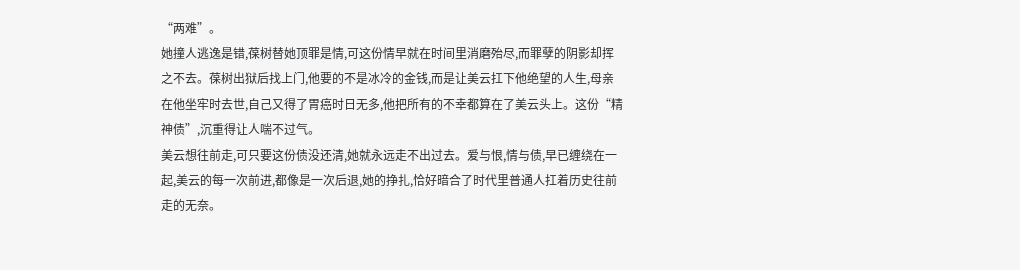“两难”。
她撞人逃逸是错,葆树替她顶罪是情,可这份情早就在时间里消磨殆尽,而罪孽的阴影却挥之不去。葆树出狱后找上门,他要的不是冰冷的金钱,而是让美云扛下他绝望的人生,母亲在他坐牢时去世,自己又得了胃癌时日无多,他把所有的不幸都算在了美云头上。这份“精神债”,沉重得让人喘不过气。
美云想往前走,可只要这份债没还清,她就永远走不出过去。爱与恨,情与债,早已缠绕在一起,美云的每一次前进,都像是一次后退,她的挣扎,恰好暗合了时代里普通人扛着历史往前走的无奈。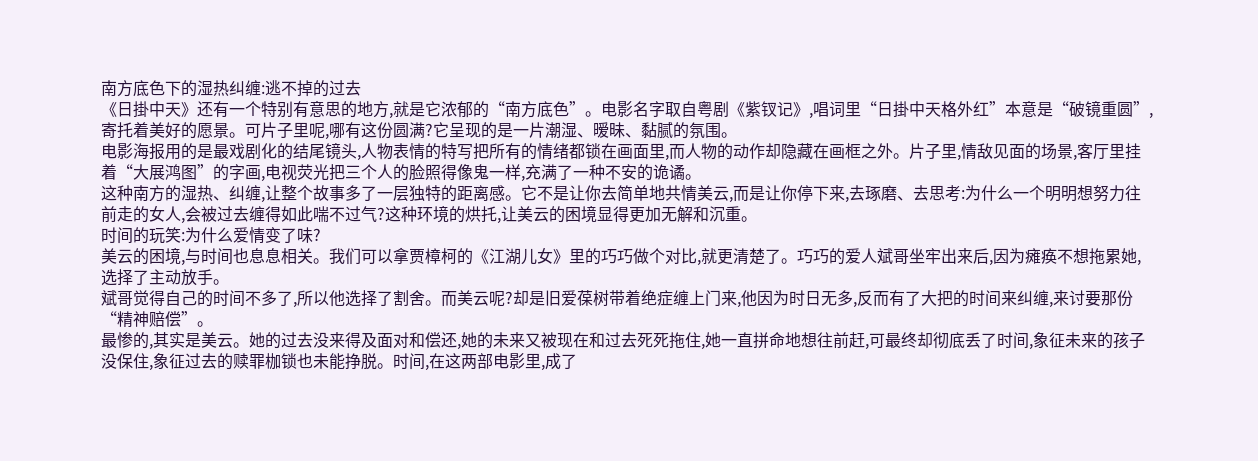南方底色下的湿热纠缠:逃不掉的过去
《日掛中天》还有一个特别有意思的地方,就是它浓郁的“南方底色”。电影名字取自粤剧《紫钗记》,唱词里“日掛中天格外红”本意是“破镜重圆”,寄托着美好的愿景。可片子里呢,哪有这份圆满?它呈现的是一片潮湿、暧昧、黏腻的氛围。
电影海报用的是最戏剧化的结尾镜头,人物表情的特写把所有的情绪都锁在画面里,而人物的动作却隐藏在画框之外。片子里,情敌见面的场景,客厅里挂着“大展鸿图”的字画,电视荧光把三个人的脸照得像鬼一样,充满了一种不安的诡谲。
这种南方的湿热、纠缠,让整个故事多了一层独特的距离感。它不是让你去简单地共情美云,而是让你停下来,去琢磨、去思考:为什么一个明明想努力往前走的女人,会被过去缠得如此喘不过气?这种环境的烘托,让美云的困境显得更加无解和沉重。
时间的玩笑:为什么爱情变了味?
美云的困境,与时间也息息相关。我们可以拿贾樟柯的《江湖儿女》里的巧巧做个对比,就更清楚了。巧巧的爱人斌哥坐牢出来后,因为瘫痪不想拖累她,选择了主动放手。
斌哥觉得自己的时间不多了,所以他选择了割舍。而美云呢?却是旧爱葆树带着绝症缠上门来,他因为时日无多,反而有了大把的时间来纠缠,来讨要那份“精神赔偿”。
最惨的,其实是美云。她的过去没来得及面对和偿还,她的未来又被现在和过去死死拖住,她一直拼命地想往前赶,可最终却彻底丢了时间,象征未来的孩子没保住,象征过去的赎罪枷锁也未能挣脱。时间,在这两部电影里,成了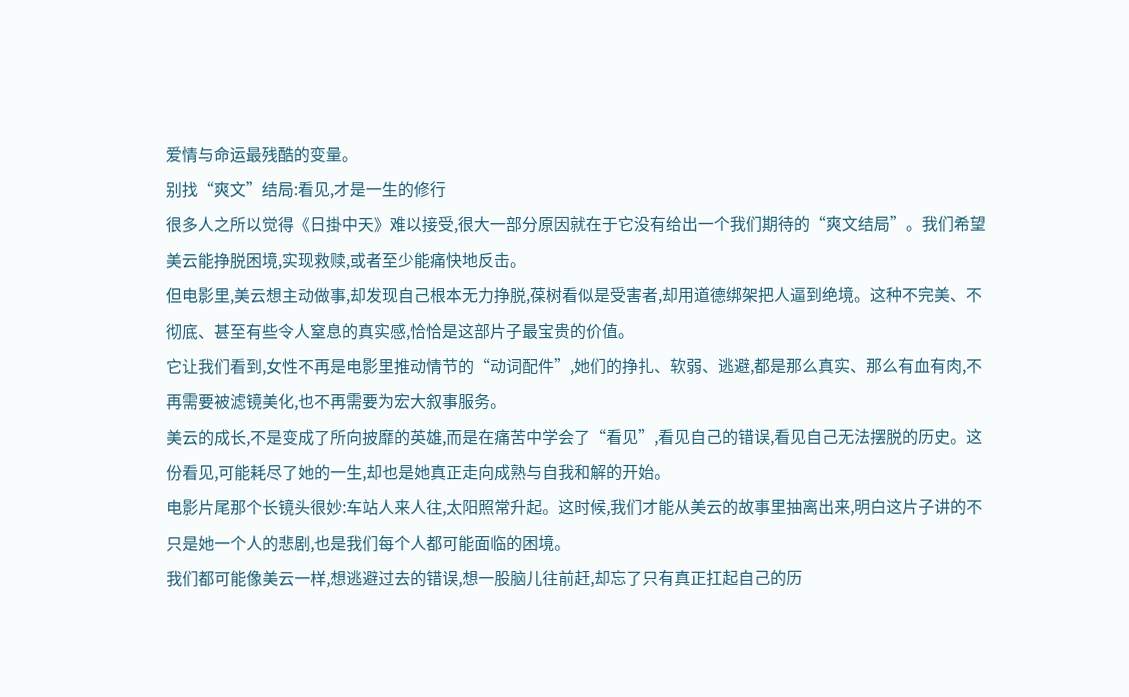爱情与命运最残酷的变量。
别找“爽文”结局:看见,才是一生的修行
很多人之所以觉得《日掛中天》难以接受,很大一部分原因就在于它没有给出一个我们期待的“爽文结局”。我们希望美云能挣脱困境,实现救赎,或者至少能痛快地反击。
但电影里,美云想主动做事,却发现自己根本无力挣脱,葆树看似是受害者,却用道德绑架把人逼到绝境。这种不完美、不彻底、甚至有些令人窒息的真实感,恰恰是这部片子最宝贵的价值。
它让我们看到,女性不再是电影里推动情节的“动词配件”,她们的挣扎、软弱、逃避,都是那么真实、那么有血有肉,不再需要被滤镜美化,也不再需要为宏大叙事服务。
美云的成长,不是变成了所向披靡的英雄,而是在痛苦中学会了“看见”,看见自己的错误,看见自己无法摆脱的历史。这份看见,可能耗尽了她的一生,却也是她真正走向成熟与自我和解的开始。
电影片尾那个长镜头很妙:车站人来人往,太阳照常升起。这时候,我们才能从美云的故事里抽离出来,明白这片子讲的不只是她一个人的悲剧,也是我们每个人都可能面临的困境。
我们都可能像美云一样,想逃避过去的错误,想一股脑儿往前赶,却忘了只有真正扛起自己的历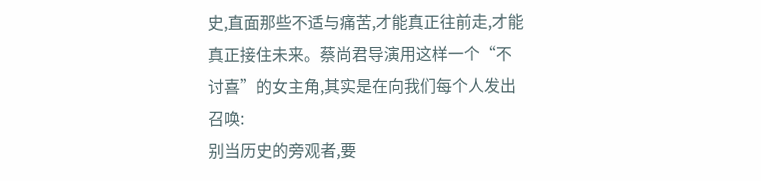史,直面那些不适与痛苦,才能真正往前走,才能真正接住未来。蔡尚君导演用这样一个“不讨喜”的女主角,其实是在向我们每个人发出召唤:
别当历史的旁观者,要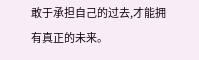敢于承担自己的过去,才能拥有真正的未来。